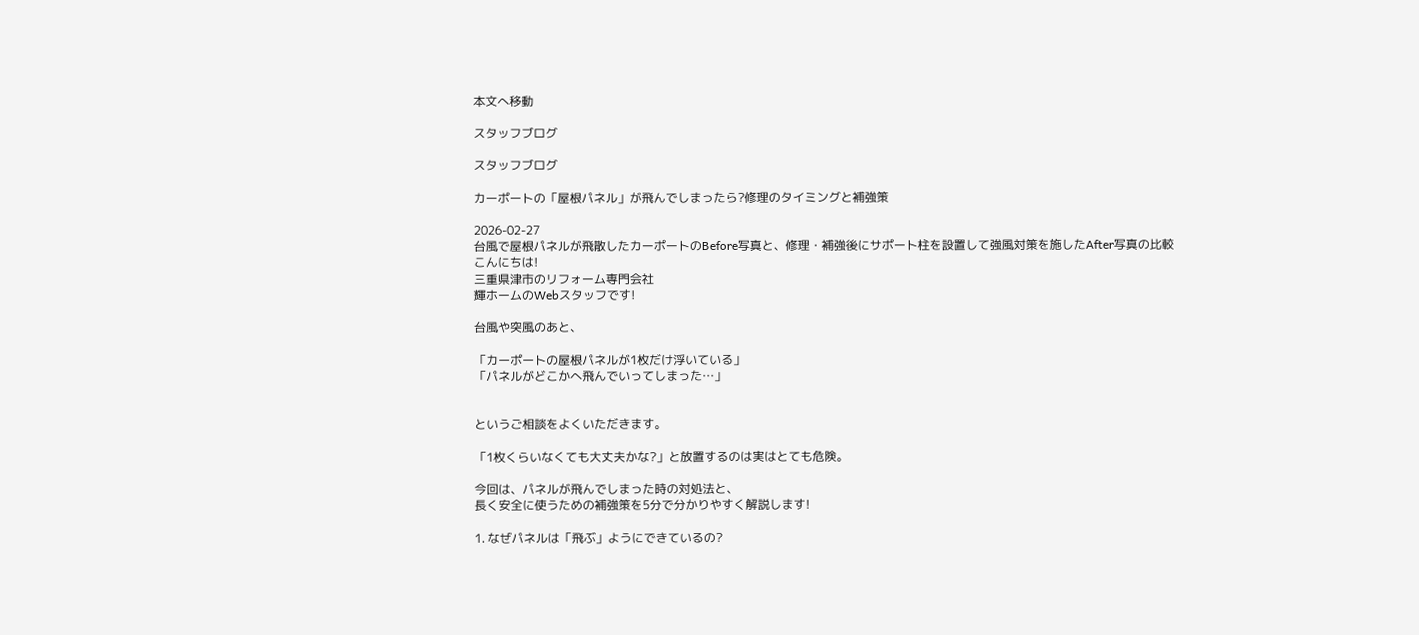本文へ移動

スタッフブログ

スタッフブログ

カーポートの「屋根パネル」が飛んでしまったら?修理のタイミングと補強策

2026-02-27
台風で屋根パネルが飛散したカーポートのBefore写真と、修理・補強後にサポート柱を設置して強風対策を施したAfter写真の比較
こんにちは!
三重県津市のリフォーム専門会社
輝ホームのWebスタッフです!

台風や突風のあと、

「カーポートの屋根パネルが1枚だけ浮いている」
「パネルがどこかへ飛んでいってしまった…」


というご相談をよくいただきます。

「1枚くらいなくても大丈夫かな?」と放置するのは実はとても危険。

今回は、パネルが飛んでしまった時の対処法と、
長く安全に使うための補強策を5分で分かりやすく解説します!

1. なぜパネルは「飛ぶ」ようにできているの?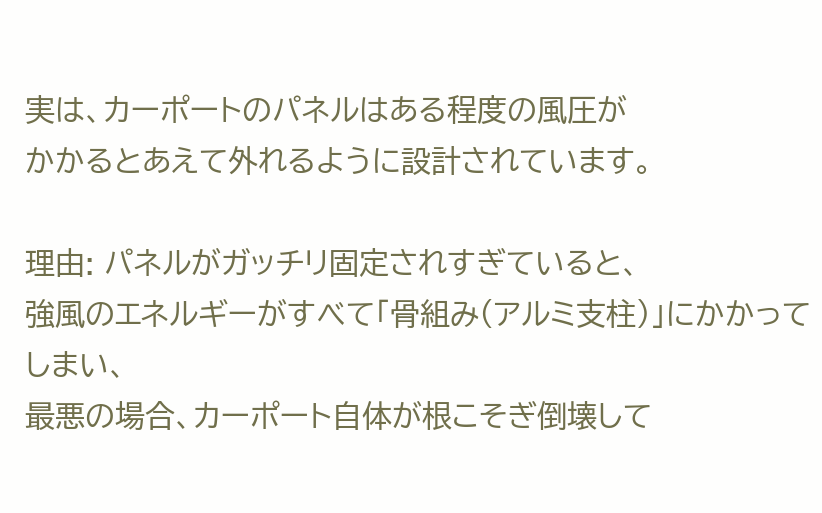実は、カーポートのパネルはある程度の風圧が
かかるとあえて外れるように設計されています。

理由: パネルがガッチリ固定されすぎていると、
強風のエネルギーがすべて「骨組み(アルミ支柱)」にかかってしまい、
最悪の場合、カーポート自体が根こそぎ倒壊して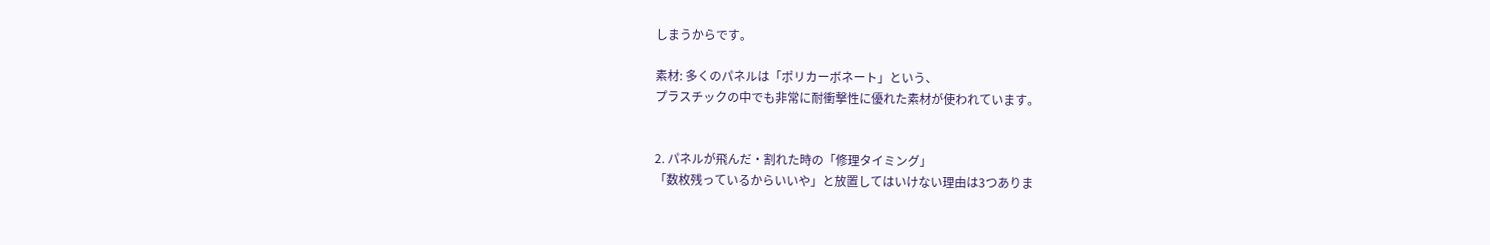しまうからです。

素材: 多くのパネルは「ポリカーボネート」という、
プラスチックの中でも非常に耐衝撃性に優れた素材が使われています。


2. パネルが飛んだ・割れた時の「修理タイミング」
「数枚残っているからいいや」と放置してはいけない理由は3つありま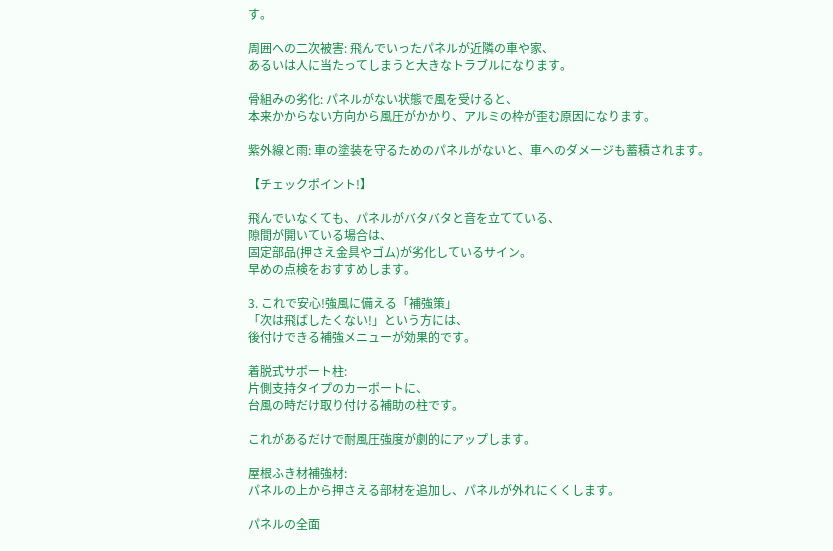す。

周囲への二次被害: 飛んでいったパネルが近隣の車や家、
あるいは人に当たってしまうと大きなトラブルになります。

骨組みの劣化: パネルがない状態で風を受けると、
本来かからない方向から風圧がかかり、アルミの枠が歪む原因になります。

紫外線と雨: 車の塗装を守るためのパネルがないと、車へのダメージも蓄積されます。

【チェックポイント!】

飛んでいなくても、パネルがバタバタと音を立てている、
隙間が開いている場合は、
固定部品(押さえ金具やゴム)が劣化しているサイン。
早めの点検をおすすめします。

3. これで安心!強風に備える「補強策」
「次は飛ばしたくない!」という方には、
後付けできる補強メニューが効果的です。

着脱式サポート柱:
片側支持タイプのカーポートに、
台風の時だけ取り付ける補助の柱です。

これがあるだけで耐風圧強度が劇的にアップします。

屋根ふき材補強材:
パネルの上から押さえる部材を追加し、パネルが外れにくくします。

パネルの全面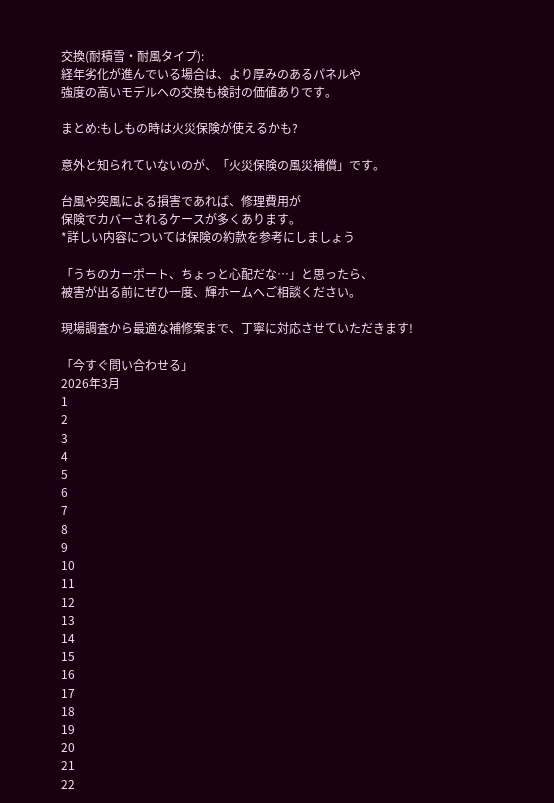交換(耐積雪・耐風タイプ):
経年劣化が進んでいる場合は、より厚みのあるパネルや
強度の高いモデルへの交換も検討の価値ありです。

まとめ:もしもの時は火災保険が使えるかも?

意外と知られていないのが、「火災保険の風災補償」です。

台風や突風による損害であれば、修理費用が
保険でカバーされるケースが多くあります。
*詳しい内容については保険の約款を参考にしましょう

「うちのカーポート、ちょっと心配だな…」と思ったら、
被害が出る前にぜひ一度、輝ホームへご相談ください。

現場調査から最適な補修案まで、丁寧に対応させていただきます!

「今すぐ問い合わせる」
2026年3月
1
2
3
4
5
6
7
8
9
10
11
12
13
14
15
16
17
18
19
20
21
22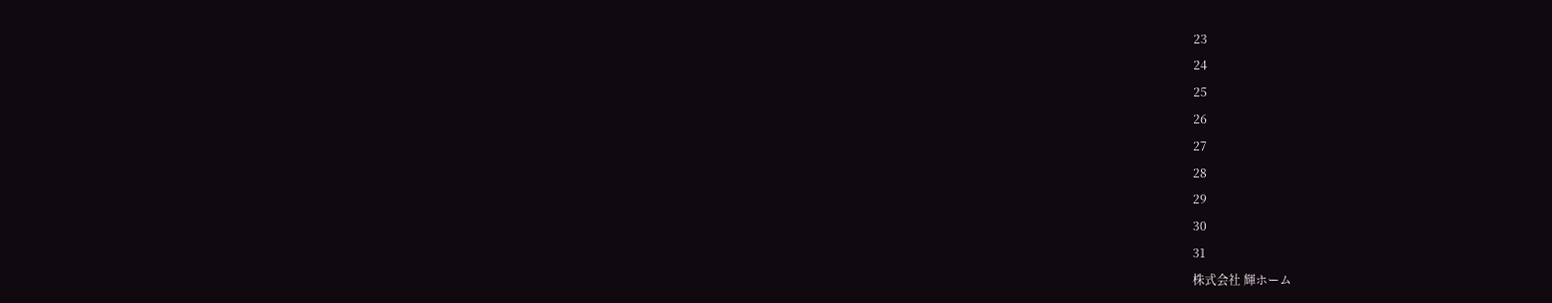23
24
25
26
27
28
29
30
31
株式会社 輝ホーム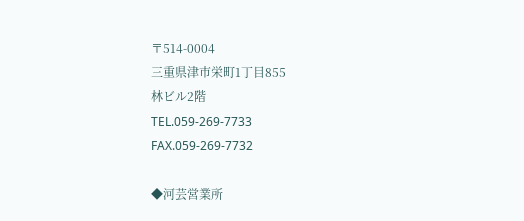〒514-0004
三重県津市栄町1丁目855
林ビル2階
TEL.059-269-7733
FAX.059-269-7732

◆河芸営業所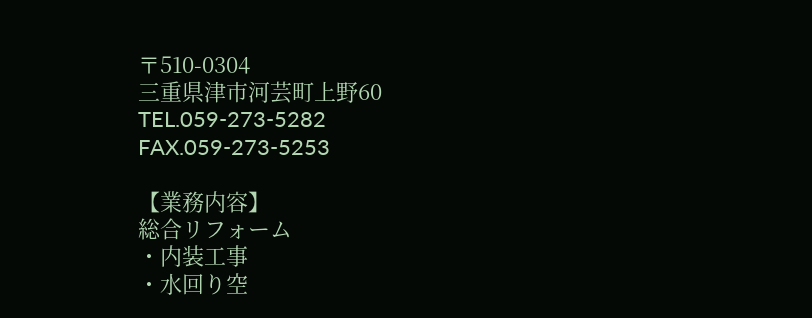〒510-0304
三重県津市河芸町上野60
TEL.059-273-5282
FAX.059-273-5253

【業務内容】
総合リフォーム
・内装工事
・水回り空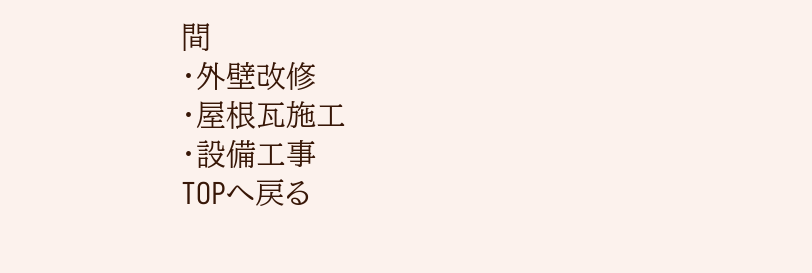間
・外壁改修
・屋根瓦施工
・設備工事
TOPへ戻る